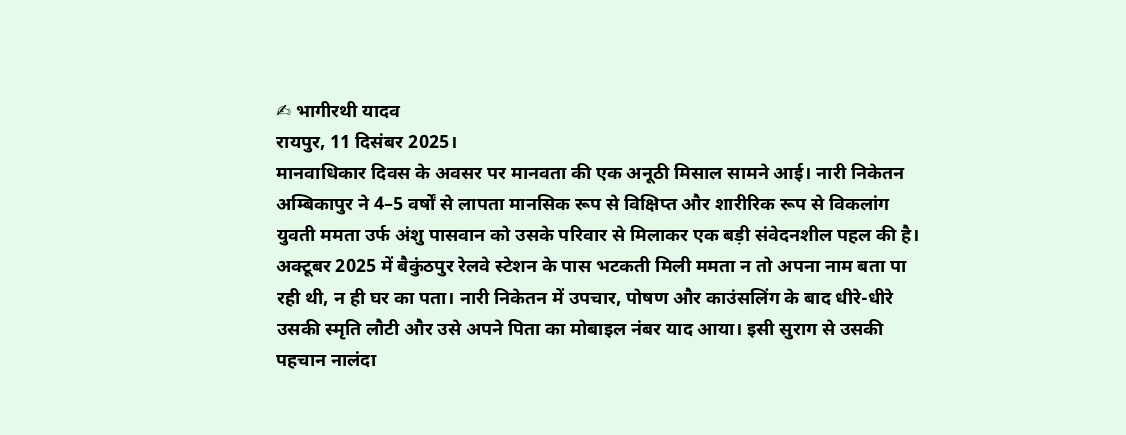✍ भागीरथी यादव
रायपुर, 11 दिसंबर 2025।
मानवाधिकार दिवस के अवसर पर मानवता की एक अनूठी मिसाल सामने आई। नारी निकेतन अम्बिकापुर ने 4–5 वर्षों से लापता मानसिक रूप से विक्षिप्त और शारीरिक रूप से विकलांग युवती ममता उर्फ अंशु पासवान को उसके परिवार से मिलाकर एक बड़ी संवेदनशील पहल की है।
अक्टूबर 2025 में बैकुंठपुर रेलवे स्टेशन के पास भटकती मिली ममता न तो अपना नाम बता पा रही थी, न ही घर का पता। नारी निकेतन में उपचार, पोषण और काउंसलिंग के बाद धीरे-धीरे उसकी स्मृति लौटी और उसे अपने पिता का मोबाइल नंबर याद आया। इसी सुराग से उसकी पहचान नालंदा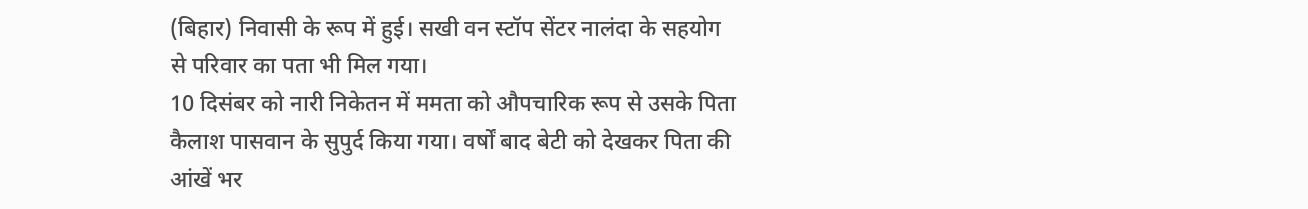(बिहार) निवासी के रूप में हुई। सखी वन स्टॉप सेंटर नालंदा के सहयोग से परिवार का पता भी मिल गया।
10 दिसंबर को नारी निकेतन में ममता को औपचारिक रूप से उसके पिता कैलाश पासवान के सुपुर्द किया गया। वर्षों बाद बेटी को देखकर पिता की आंखें भर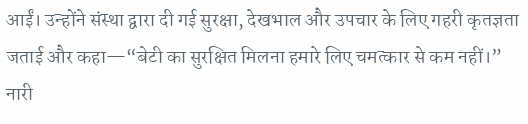आईं। उन्होंने संस्था द्वारा दी गई सुरक्षा, देखभाल और उपचार के लिए गहरी कृतज्ञता जताई और कहा—“बेटी का सुरक्षित मिलना हमारे लिए चमत्कार से कम नहीं।”
नारी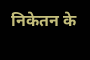निकेतन के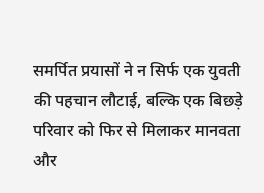समर्पित प्रयासों ने न सिर्फ एक युवती की पहचान लौटाई, बल्कि एक बिछड़े परिवार को फिर से मिलाकर मानवता और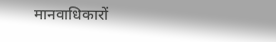मानवाधिकारों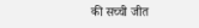की सच्ची जीत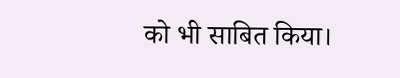को भी साबित किया।